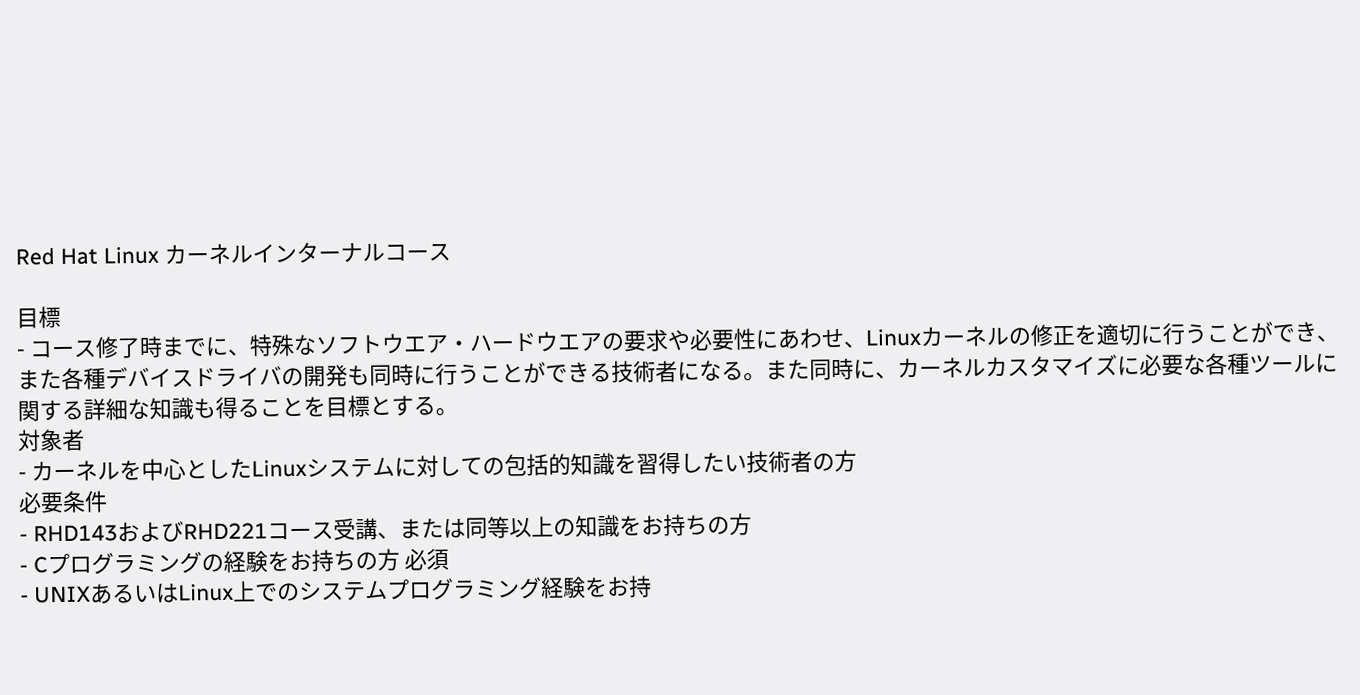Red Hat Linux カーネルインターナルコース

目標
- コース修了時までに、特殊なソフトウエア・ハードウエアの要求や必要性にあわせ、Linuxカーネルの修正を適切に行うことができ、また各種デバイスドライバの開発も同時に行うことができる技術者になる。また同時に、カーネルカスタマイズに必要な各種ツールに関する詳細な知識も得ることを目標とする。
対象者
- カーネルを中心としたLinuxシステムに対しての包括的知識を習得したい技術者の方
必要条件
- RHD143およびRHD221コース受講、または同等以上の知識をお持ちの方
- Cプログラミングの経験をお持ちの方 必須
- UNIXあるいはLinux上でのシステムプログラミング経験をお持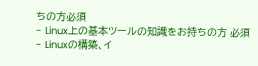ちの方必須
- Linux上の基本ツールの知識をお持ちの方 必須
- Linuxの構築、イ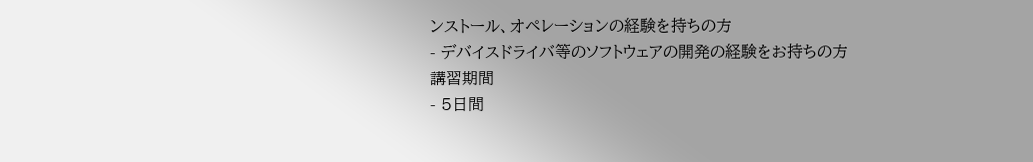ンストール、オペレーションの経験を持ちの方
- デバイスドライバ等のソフトウェアの開発の経験をお持ちの方
講習期間
- 5日間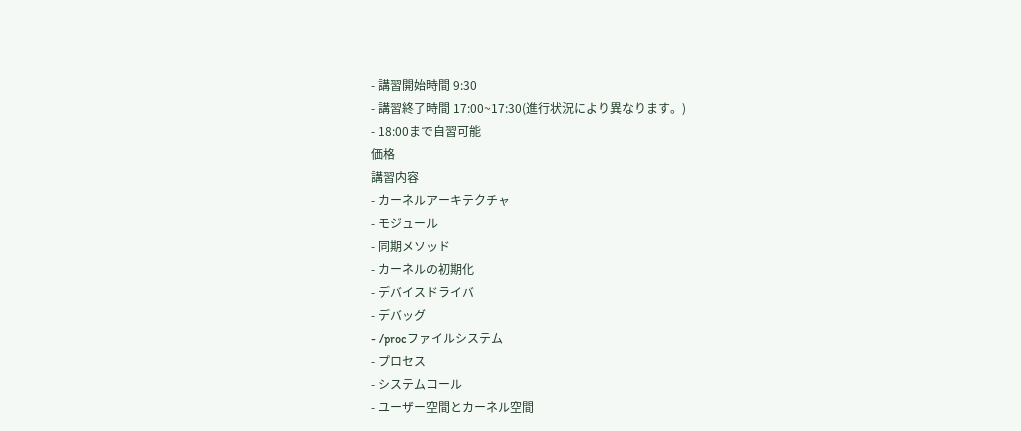- 講習開始時間 9:30
- 講習終了時間 17:00~17:30(進行状況により異なります。)
- 18:00まで自習可能
価格
講習内容
- カーネルアーキテクチャ
- モジュール
- 同期メソッド
- カーネルの初期化
- デバイスドライバ
- デバッグ
- /procファイルシステム
- プロセス
- システムコール
- ユーザー空間とカーネル空間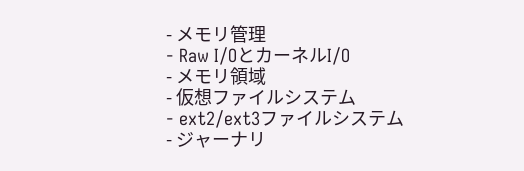- メモリ管理
- Raw I/OとカーネルI/O
- メモリ領域
- 仮想ファイルシステム
- ext2/ext3ファイルシステム
- ジャーナリ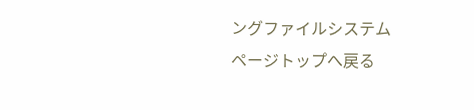ングファイルシステム
ページトップへ戻る